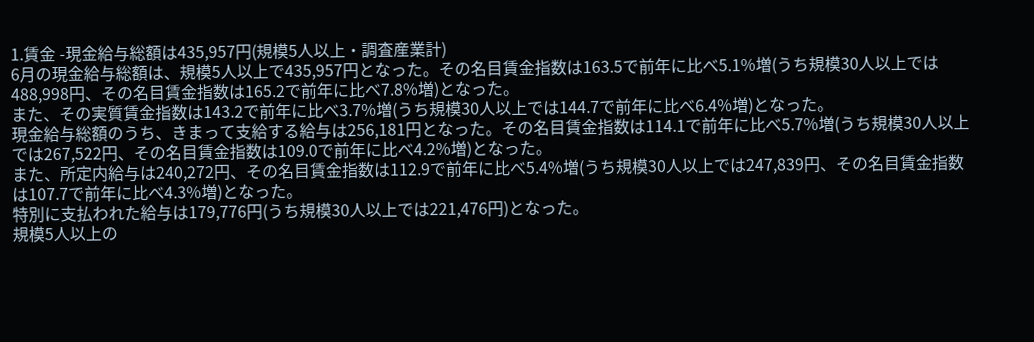1.賃金 -現金給与総額は435,957円(規模5人以上・調査産業計)
6月の現金給与総額は、規模5人以上で435,957円となった。その名目賃金指数は163.5で前年に比べ5.1%増(うち規模30人以上では488,998円、その名目賃金指数は165.2で前年に比べ7.8%増)となった。
また、その実質賃金指数は143.2で前年に比べ3.7%増(うち規模30人以上では144.7で前年に比べ6.4%増)となった。
現金給与総額のうち、きまって支給する給与は256,181円となった。その名目賃金指数は114.1で前年に比べ5.7%増(うち規模30人以上では267,522円、その名目賃金指数は109.0で前年に比べ4.2%増)となった。
また、所定内給与は240,272円、その名目賃金指数は112.9で前年に比べ5.4%増(うち規模30人以上では247,839円、その名目賃金指数は107.7で前年に比べ4.3%増)となった。
特別に支払われた給与は179,776円(うち規模30人以上では221,476円)となった。
規模5人以上の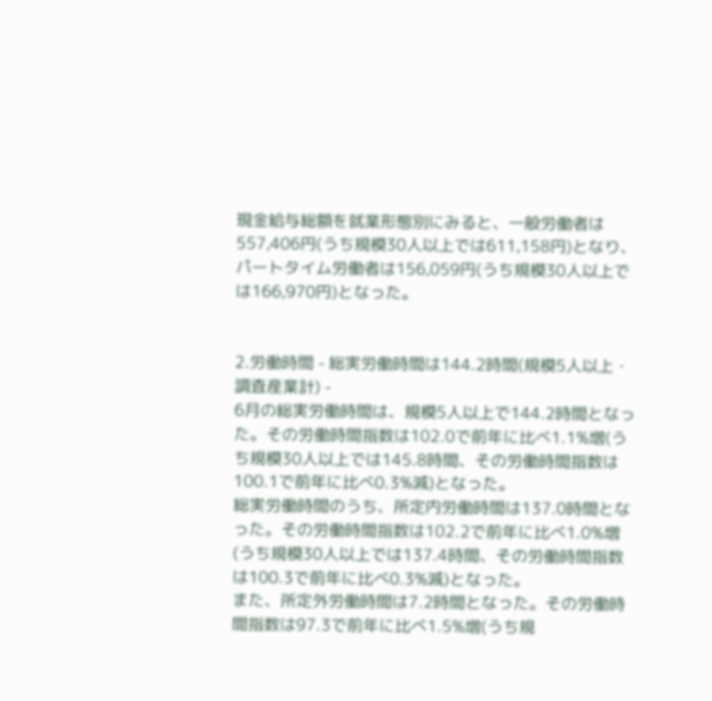現金給与総額を就業形態別にみると、一般労働者は557,406円(うち規模30人以上では611,158円)となり、パートタイム労働者は156,059円(うち規模30人以上では166,970円)となった。


2.労働時間 - 総実労働時間は144.2時間(規模5人以上・調査産業計) -
6月の総実労働時間は、規模5人以上で144.2時間となった。その労働時間指数は102.0で前年に比べ1.1%増(うち規模30人以上では145.8時間、その労働時間指数は100.1で前年に比べ0.3%減)となった。
総実労働時間のうち、所定内労働時間は137.0時間となった。その労働時間指数は102.2で前年に比べ1.0%増(うち規模30人以上では137.4時間、その労働時間指数は100.3で前年に比べ0.3%減)となった。
また、所定外労働時間は7.2時間となった。その労働時間指数は97.3で前年に比べ1.5%増(うち規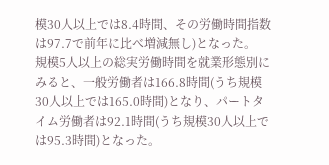模30人以上では8.4時間、その労働時間指数は97.7で前年に比べ増減無し)となった。
規模5人以上の総実労働時間を就業形態別にみると、一般労働者は166.8時間(うち規模30人以上では165.0時間)となり、パートタイム労働者は92.1時間(うち規模30人以上では95.3時間)となった。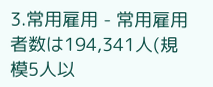3.常用雇用 - 常用雇用者数は194,341人(規模5人以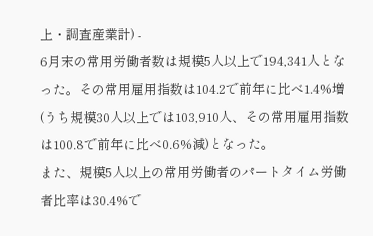上・調査産業計) -
6月末の常用労働者数は規模5人以上で194,341人となった。その常用雇用指数は104.2で前年に比べ1.4%増(うち規模30人以上では103,910人、その常用雇用指数は100.8で前年に比べ0.6%減)となった。
また、規模5人以上の常用労働者のパートタイム労働者比率は30.4%で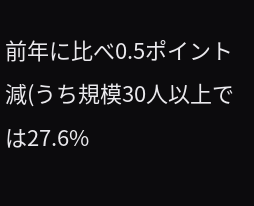前年に比べ0.5ポイント減(うち規模30人以上では27.6%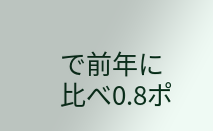で前年に比べ0.8ポ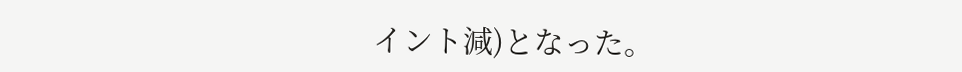イント減)となった。